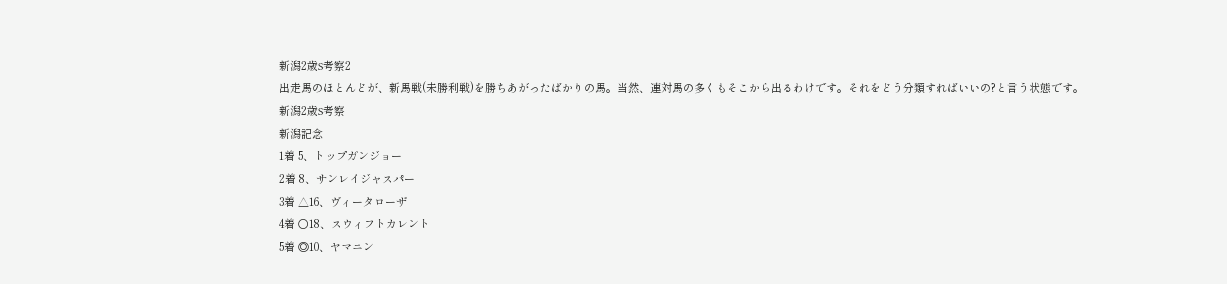新潟2歳S考察2
出走馬のほとんどが、新馬戦(未勝利戦)を勝ちあがったばかりの馬。当然、連対馬の多くもそこから出るわけです。それをどう分類すればいいの?と言う状態です。
新潟2歳S考察
新潟記念
1着 5、トップガンジョー
2着 8、サンレイジャスパー
3着 △16、ヴィータローザ
4着 ○18、スウィフトカレント
5着 ◎10、ヤマニン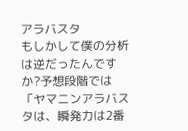アラバスタ
もしかして僕の分析は逆だったんですか?予想段階では「ヤマニンアラバスタは、瞬発力は2番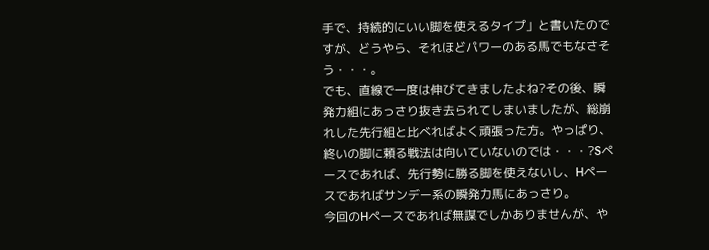手で、持続的にいい脚を使えるタイプ」と書いたのですが、どうやら、それほどパワーのある馬でもなさそう・・・。
でも、直線で一度は伸びてきましたよね?その後、瞬発力組にあっさり抜き去られてしまいましたが、総崩れした先行組と比べればよく頑張った方。やっぱり、終いの脚に頼る戦法は向いていないのでは・・・?Sペースであれば、先行勢に勝る脚を使えないし、Hペースであればサンデー系の瞬発力馬にあっさり。
今回のHペースであれば無謀でしかありませんが、や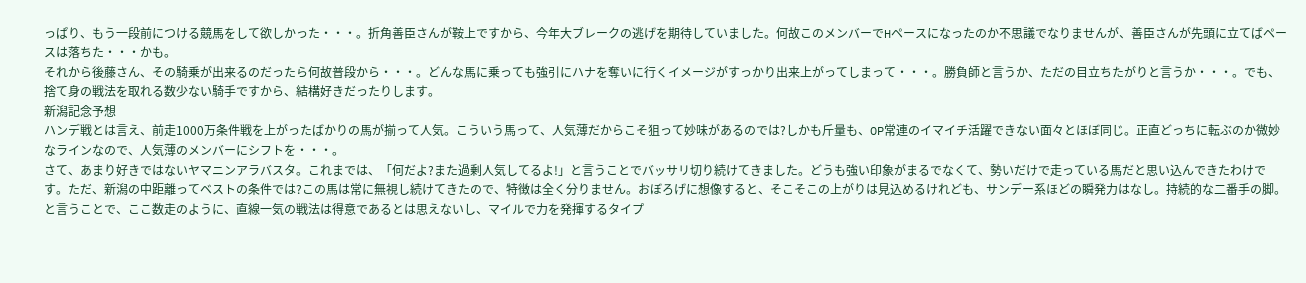っぱり、もう一段前につける競馬をして欲しかった・・・。折角善臣さんが鞍上ですから、今年大ブレークの逃げを期待していました。何故このメンバーでHペースになったのか不思議でなりませんが、善臣さんが先頭に立てばペースは落ちた・・・かも。
それから後藤さん、その騎乗が出来るのだったら何故普段から・・・。どんな馬に乗っても強引にハナを奪いに行くイメージがすっかり出来上がってしまって・・・。勝負師と言うか、ただの目立ちたがりと言うか・・・。でも、捨て身の戦法を取れる数少ない騎手ですから、結構好きだったりします。
新潟記念予想
ハンデ戦とは言え、前走1000万条件戦を上がったばかりの馬が揃って人気。こういう馬って、人気薄だからこそ狙って妙味があるのでは?しかも斤量も、OP常連のイマイチ活躍できない面々とほぼ同じ。正直どっちに転ぶのか微妙なラインなので、人気薄のメンバーにシフトを・・・。
さて、あまり好きではないヤマニンアラバスタ。これまでは、「何だよ?また過剰人気してるよ!」と言うことでバッサリ切り続けてきました。どうも強い印象がまるでなくて、勢いだけで走っている馬だと思い込んできたわけです。ただ、新潟の中距離ってベストの条件では?この馬は常に無視し続けてきたので、特徴は全く分りません。おぼろげに想像すると、そこそこの上がりは見込めるけれども、サンデー系ほどの瞬発力はなし。持続的な二番手の脚。と言うことで、ここ数走のように、直線一気の戦法は得意であるとは思えないし、マイルで力を発揮するタイプ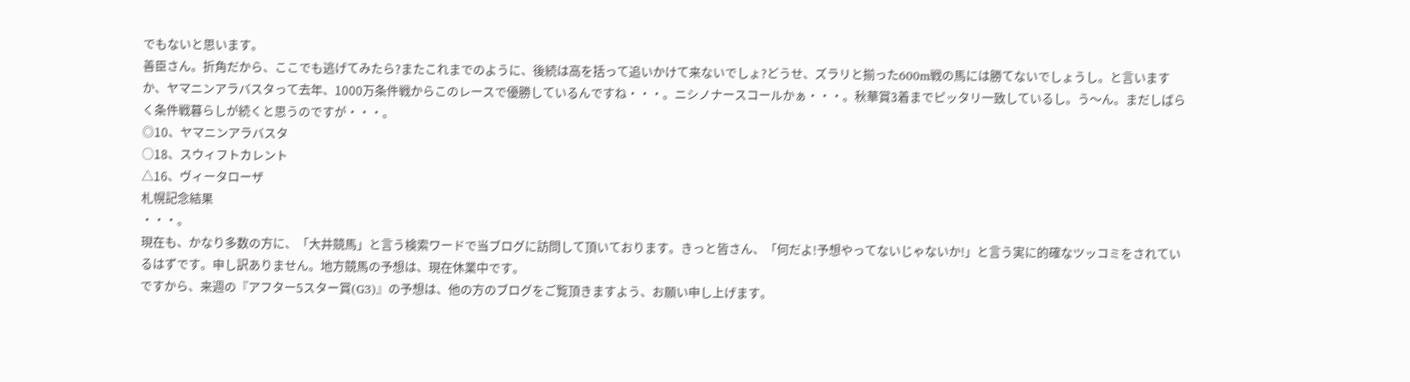でもないと思います。
善臣さん。折角だから、ここでも逃げてみたら?またこれまでのように、後続は高を括って追いかけて来ないでしょ?どうせ、ズラリと揃った600m戦の馬には勝てないでしょうし。と言いますか、ヤマニンアラバスタって去年、1000万条件戦からこのレースで優勝しているんですね・・・。ニシノナースコールかぁ・・・。秋華賞3着までピッタリ一致しているし。う〜ん。まだしばらく条件戦暮らしが続くと思うのですが・・・。
◎10、ヤマニンアラバスタ
○18、スウィフトカレント
△16、ヴィータローザ
札幌記念結果
・・・。
現在も、かなり多数の方に、「大井競馬」と言う検索ワードで当ブログに訪問して頂いております。きっと皆さん、「何だよ!予想やってないじゃないか!」と言う実に的確なツッコミをされているはずです。申し訳ありません。地方競馬の予想は、現在休業中です。
ですから、来週の『アフター5スター賞(G3)』の予想は、他の方のブログをご覧頂きますよう、お願い申し上げます。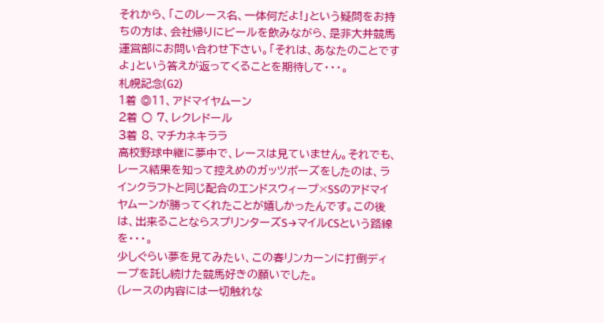それから、「このレース名、一体何だよ!」という疑問をお持ちの方は、会社帰りにビールを飲みながら、是非大井競馬運営部にお問い合わせ下さい。「それは、あなたのことですよ」という答えが返ってくることを期待して・・・。
札幌記念(G2)
1着 ◎11、アドマイヤムーン
2着 ○ 7、レクレドール
3着 8、マチカネキララ
高校野球中継に夢中で、レースは見ていません。それでも、レース結果を知って控えめのガッツポーズをしたのは、ラインクラフトと同じ配合のエンドスウィープ×SSのアドマイヤムーンが勝ってくれたことが嬉しかったんです。この後は、出来ることならスプリンターズS→マイルCSという路線を・・・。
少しぐらい夢を見てみたい、この春リンカーンに打倒ディープを託し続けた競馬好きの願いでした。
(レースの内容には一切触れな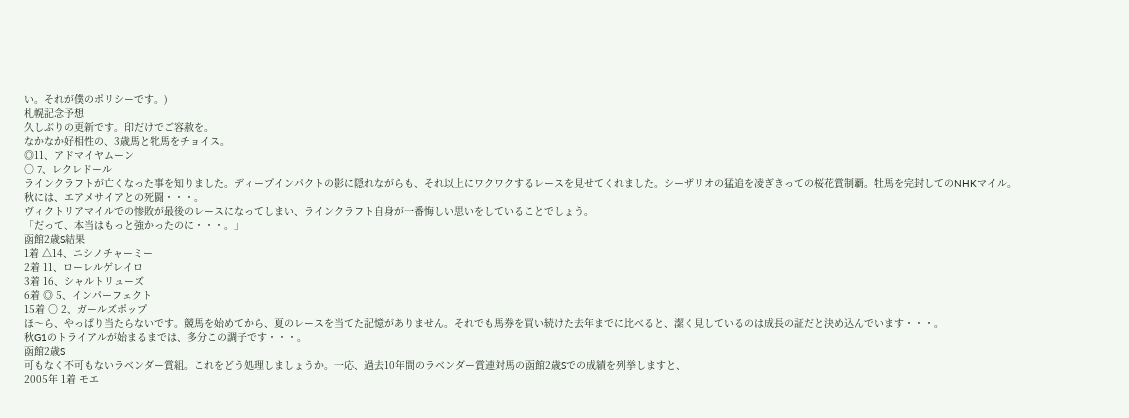い。それが僕のポリシーです。)
札幌記念予想
久しぶりの更新です。印だけでご容赦を。
なかなか好相性の、3歳馬と牝馬をチョイス。
◎11、アドマイヤムーン
○ 7、レクレドール
ラインクラフトが亡くなった事を知りました。ディープインパクトの影に隠れながらも、それ以上にワクワクするレースを見せてくれました。シーザリオの猛追を凌ぎきっての桜花賞制覇。牡馬を完封してのNHKマイル。秋には、エアメサイアとの死闘・・・。
ヴィクトリアマイルでの惨敗が最後のレースになってしまい、ラインクラフト自身が一番悔しい思いをしていることでしょう。
「だって、本当はもっと強かったのに・・・。」
函館2歳S結果
1着 △14、ニシノチャーミー
2着 11、ローレルゲレイロ
3着 16、シャルトリューズ
6着 ◎ 5、インパーフェクト
15着 ○ 2、ガールズポップ
ほ〜ら、やっぱり当たらないです。競馬を始めてから、夏のレースを当てた記憶がありません。それでも馬券を買い続けた去年までに比べると、潔く見しているのは成長の証だと決め込んでいます・・・。
秋G1のトライアルが始まるまでは、多分この調子です・・・。
函館2歳S
可もなく不可もないラベンダー賞組。これをどう処理しましょうか。一応、過去10年間のラベンダー賞連対馬の函館2歳Sでの成績を列挙しますと、
2005年 1着 モエ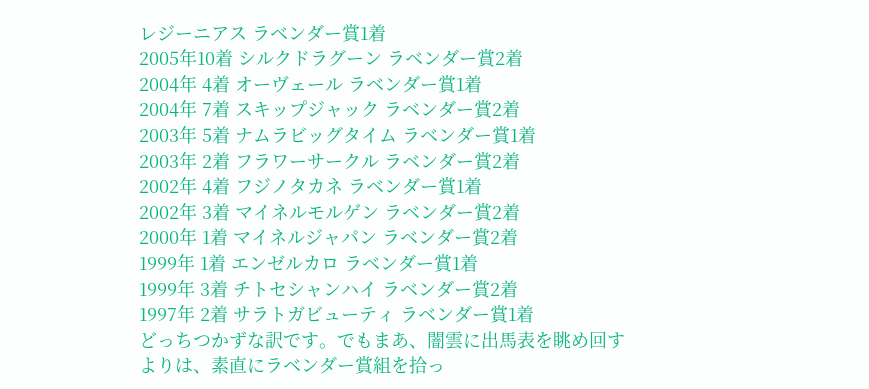レジーニアス ラベンダー賞1着
2005年10着 シルクドラグーン ラベンダー賞2着
2004年 4着 オーヴェール ラベンダー賞1着
2004年 7着 スキップジャック ラベンダー賞2着
2003年 5着 ナムラビッグタイム ラベンダー賞1着
2003年 2着 フラワーサークル ラベンダー賞2着
2002年 4着 フジノタカネ ラベンダー賞1着
2002年 3着 マイネルモルゲン ラベンダー賞2着
2000年 1着 マイネルジャパン ラベンダー賞2着
1999年 1着 エンゼルカロ ラベンダー賞1着
1999年 3着 チトセシャンハイ ラベンダー賞2着
1997年 2着 サラトガビューティ ラベンダー賞1着
どっちつかずな訳です。でもまあ、闇雲に出馬表を眺め回すよりは、素直にラベンダー賞組を拾っ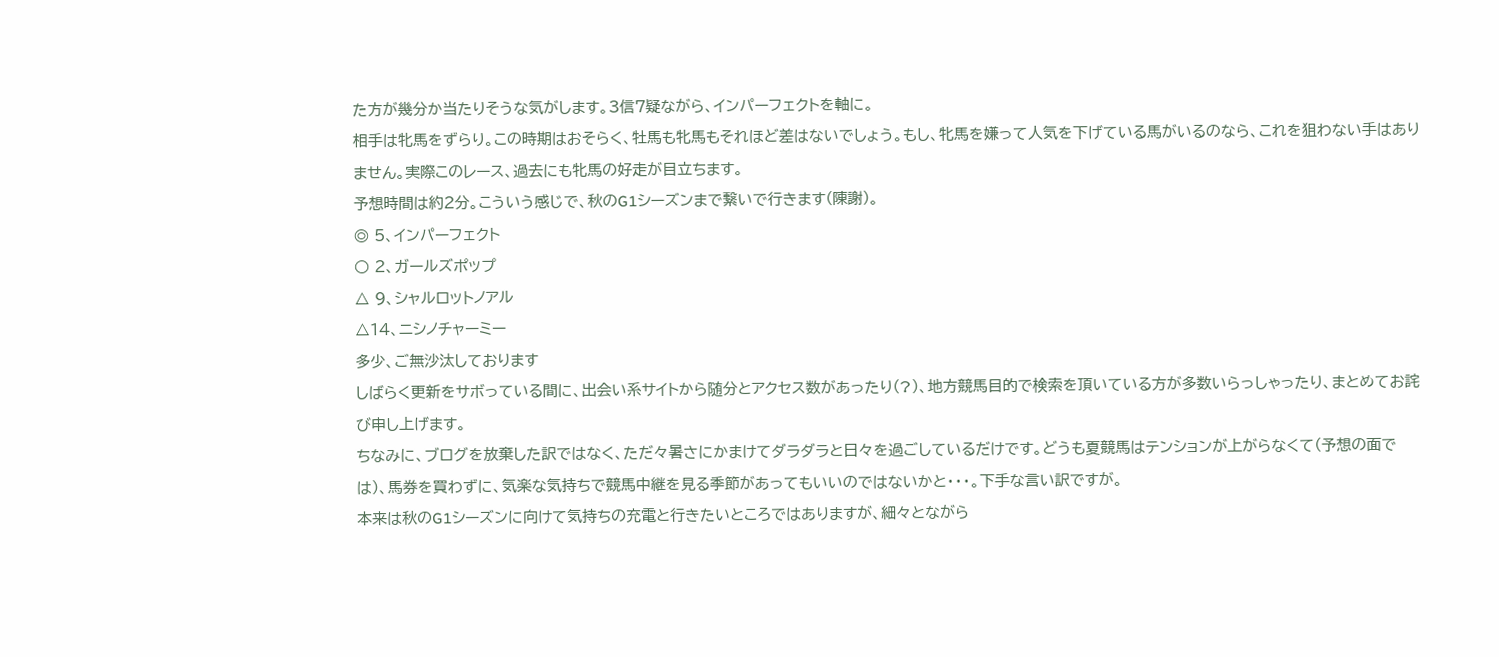た方が幾分か当たりそうな気がします。3信7疑ながら、インパーフェクトを軸に。
相手は牝馬をずらり。この時期はおそらく、牡馬も牝馬もそれほど差はないでしょう。もし、牝馬を嫌って人気を下げている馬がいるのなら、これを狙わない手はありません。実際このレース、過去にも牝馬の好走が目立ちます。
予想時間は約2分。こういう感じで、秋のG1シーズンまで繋いで行きます(陳謝)。
◎ 5、インパーフェクト
○ 2、ガールズポップ
△ 9、シャルロットノアル
△14、ニシノチャーミー
多少、ご無沙汰しております
しばらく更新をサボっている間に、出会い系サイトから随分とアクセス数があったり(?)、地方競馬目的で検索を頂いている方が多数いらっしゃったり、まとめてお詫び申し上げます。
ちなみに、ブログを放棄した訳ではなく、ただ々暑さにかまけてダラダラと日々を過ごしているだけです。どうも夏競馬はテンションが上がらなくて(予想の面では)、馬券を買わずに、気楽な気持ちで競馬中継を見る季節があってもいいのではないかと・・・。下手な言い訳ですが。
本来は秋のG1シーズンに向けて気持ちの充電と行きたいところではありますが、細々とながら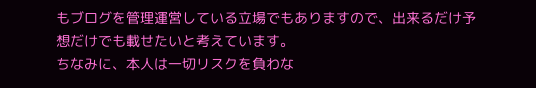もブログを管理運営している立場でもありますので、出来るだけ予想だけでも載せたいと考えています。
ちなみに、本人は一切リスクを負わな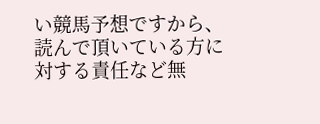い競馬予想ですから、読んで頂いている方に対する責任など無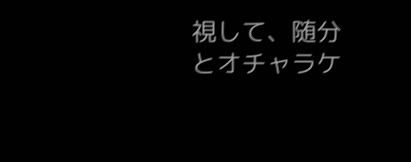視して、随分とオチャラケ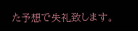た予想で失礼致します。